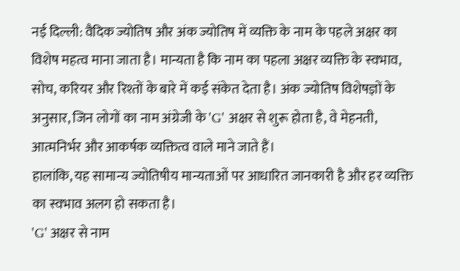नई दिल्ली: वैदिक ज्योतिष और अंक ज्योतिष में व्यक्ति के नाम के पहले अक्षर का विशेष महत्व माना जाता है। मान्यता है कि नाम का पहला अक्षर व्यक्ति के स्वभाव, सोच, करियर और रिश्तों के बारे में कई संकेत देता है। अंक ज्योतिष विशेषज्ञों के अनुसार, जिन लोगों का नाम अंग्रेजी के 'G' अक्षर से शुरू होता है, वे मेहनती, आत्मनिर्भर और आकर्षक व्यक्तित्व वाले माने जाते हैं।
हालांकि, यह सामान्य ज्योतिषीय मान्यताओं पर आधारित जानकारी है और हर व्यक्ति का स्वभाव अलग हो सकता है।
'G' अक्षर से नाम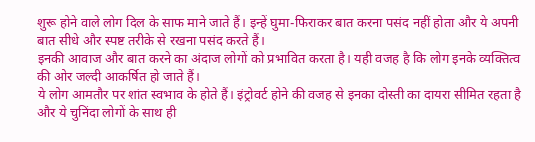शुरू होने वाले लोग दिल के साफ माने जाते हैं। इन्हें घुमा-फिराकर बात करना पसंद नहीं होता और ये अपनी बात सीधे और स्पष्ट तरीके से रखना पसंद करते हैं।
इनकी आवाज और बात करने का अंदाज लोगों को प्रभावित करता है। यही वजह है कि लोग इनके व्यक्तित्व की ओर जल्दी आकर्षित हो जाते हैं।
ये लोग आमतौर पर शांत स्वभाव के होते हैं। इंट्रोवर्ट होने की वजह से इनका दोस्ती का दायरा सीमित रहता है और ये चुनिंदा लोगों के साथ ही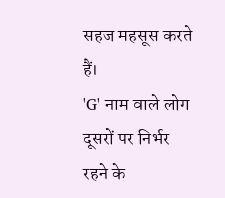सहज महसूस करते हैं।
'G' नाम वाले लोग दूसरों पर निर्भर रहने के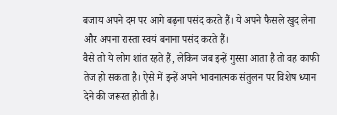बजाय अपने दम पर आगे बढ़ना पसंद करते हैं। ये अपने फैसले खुद लेना और अपना रास्ता स्वयं बनाना पसंद करते हैं।
वैसे तो ये लोग शांत रहते हैं, लेकिन जब इन्हें गुस्सा आता है तो वह काफी तेज हो सकता है। ऐसे में इन्हें अपने भावनात्मक संतुलन पर विशेष ध्यान देने की जरूरत होती है।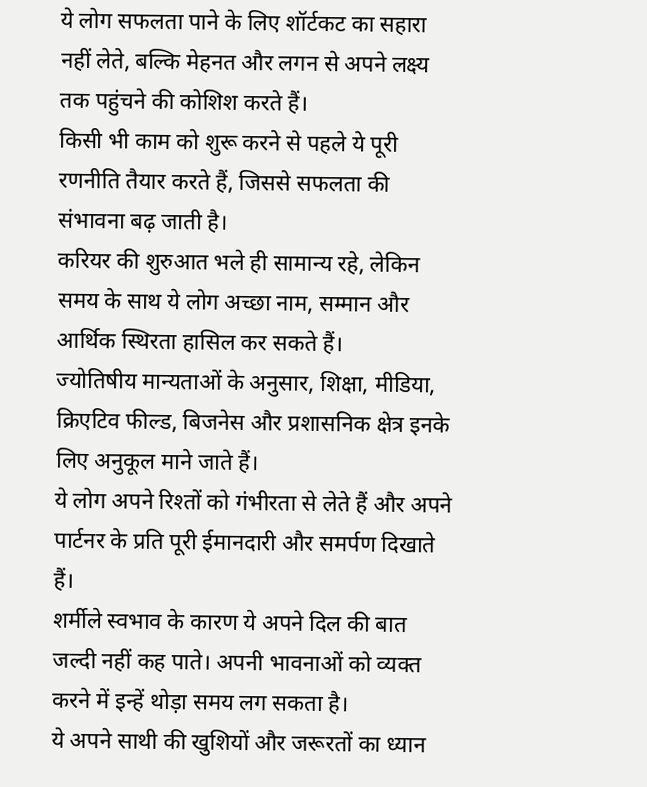ये लोग सफलता पाने के लिए शॉर्टकट का सहारा नहीं लेते, बल्कि मेहनत और लगन से अपने लक्ष्य तक पहुंचने की कोशिश करते हैं।
किसी भी काम को शुरू करने से पहले ये पूरी रणनीति तैयार करते हैं, जिससे सफलता की संभावना बढ़ जाती है।
करियर की शुरुआत भले ही सामान्य रहे, लेकिन समय के साथ ये लोग अच्छा नाम, सम्मान और आर्थिक स्थिरता हासिल कर सकते हैं।
ज्योतिषीय मान्यताओं के अनुसार, शिक्षा, मीडिया, क्रिएटिव फील्ड, बिजनेस और प्रशासनिक क्षेत्र इनके लिए अनुकूल माने जाते हैं।
ये लोग अपने रिश्तों को गंभीरता से लेते हैं और अपने पार्टनर के प्रति पूरी ईमानदारी और समर्पण दिखाते हैं।
शर्मीले स्वभाव के कारण ये अपने दिल की बात जल्दी नहीं कह पाते। अपनी भावनाओं को व्यक्त करने में इन्हें थोड़ा समय लग सकता है।
ये अपने साथी की खुशियों और जरूरतों का ध्यान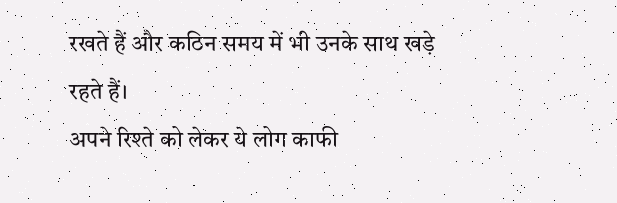रखते हैं और कठिन समय में भी उनके साथ खड़े रहते हैं।
अपने रिश्ते को लेकर ये लोग काफी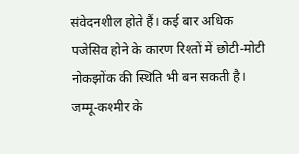संवेदनशील होते हैं। कई बार अधिक पजेसिव होने के कारण रिश्तों में छोटी-मोटी नोकझोंक की स्थिति भी बन सकती है।
जम्मू-कश्मीर के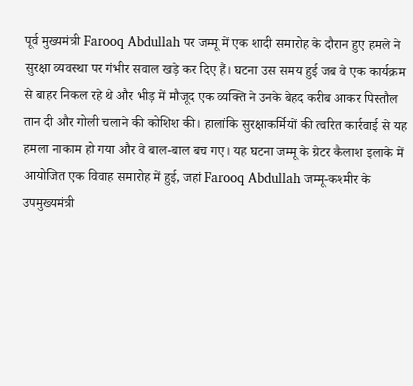पूर्व मुख्यमंत्री Farooq Abdullah पर जम्मू में एक शादी समारोह के दौरान हुए हमले ने सुरक्षा व्यवस्था पर गंभीर सवाल खड़े कर दिए हैं। घटना उस समय हुई जब वे एक कार्यक्रम से बाहर निकल रहे थे और भीड़ में मौजूद एक व्यक्ति ने उनके बेहद करीब आकर पिस्तौल तान दी और गोली चलाने की कोशिश की। हालांकि सुरक्षाकर्मियों की त्वरित कार्रवाई से यह हमला नाकाम हो गया और वे बाल-बाल बच गए। यह घटना जम्मू के ग्रेटर कैलाश इलाके में आयोजित एक विवाह समारोह में हुई, जहां Farooq Abdullah जम्मू-कश्मीर के उपमुख्यमंत्री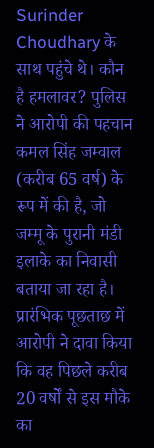Surinder Choudhary के साथ पहुंचे थे। कौन है हमलावर? पुलिस ने आरोपी की पहचान कमल सिंह जम्वाल (करीब 65 वर्ष) के रूप में की है, जो जम्मू के पुरानी मंडी इलाके का निवासी बताया जा रहा है। प्रारंभिक पूछताछ में आरोपी ने दावा किया कि वह पिछले करीब 20 वर्षों से इस मौके का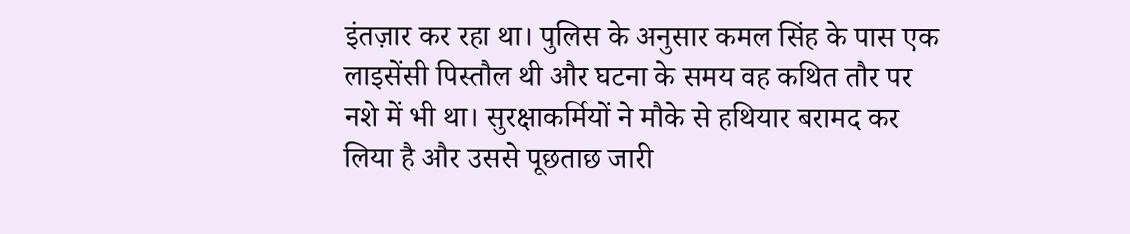इंतज़ार कर रहा था। पुलिस के अनुसार कमल सिंह के पास एक लाइसेंसी पिस्तौल थी और घटना के समय वह कथित तौर पर नशे में भी था। सुरक्षाकर्मियों ने मौके से हथियार बरामद कर लिया है और उससे पूछताछ जारी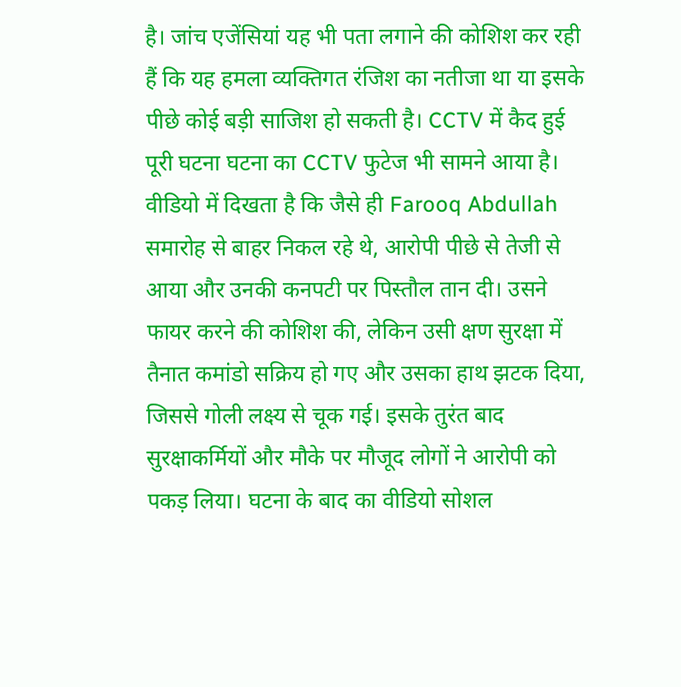है। जांच एजेंसियां यह भी पता लगाने की कोशिश कर रही हैं कि यह हमला व्यक्तिगत रंजिश का नतीजा था या इसके पीछे कोई बड़ी साजिश हो सकती है। CCTV में कैद हुई पूरी घटना घटना का CCTV फुटेज भी सामने आया है। वीडियो में दिखता है कि जैसे ही Farooq Abdullah समारोह से बाहर निकल रहे थे, आरोपी पीछे से तेजी से आया और उनकी कनपटी पर पिस्तौल तान दी। उसने फायर करने की कोशिश की, लेकिन उसी क्षण सुरक्षा में तैनात कमांडो सक्रिय हो गए और उसका हाथ झटक दिया, जिससे गोली लक्ष्य से चूक गई। इसके तुरंत बाद सुरक्षाकर्मियों और मौके पर मौजूद लोगों ने आरोपी को पकड़ लिया। घटना के बाद का वीडियो सोशल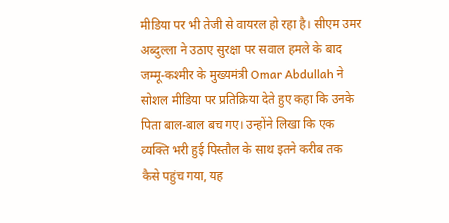मीडिया पर भी तेजी से वायरल हो रहा है। सीएम उमर अब्दुल्ला ने उठाए सुरक्षा पर सवाल हमले के बाद जम्मू-कश्मीर के मुख्यमंत्री Omar Abdullah ने सोशल मीडिया पर प्रतिक्रिया देते हुए कहा कि उनके पिता बाल-बाल बच गए। उन्होंने लिखा कि एक व्यक्ति भरी हुई पिस्तौल के साथ इतने करीब तक कैसे पहुंच गया, यह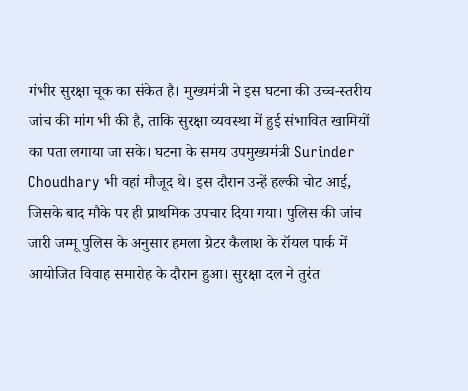गंभीर सुरक्षा चूक का संकेत है। मुख्यमंत्री ने इस घटना की उच्च-स्तरीय जांच की मांग भी की है, ताकि सुरक्षा व्यवस्था में हुई संभावित खामियों का पता लगाया जा सके। घटना के समय उपमुख्यमंत्री Surinder Choudhary भी वहां मौजूद थे। इस दौरान उन्हें हल्की चोट आई, जिसके बाद मौके पर ही प्राथमिक उपचार दिया गया। पुलिस की जांच जारी जम्मू पुलिस के अनुसार हमला ग्रेटर कैलाश के रॉयल पार्क में आयोजित विवाह समारोह के दौरान हुआ। सुरक्षा दल ने तुरंत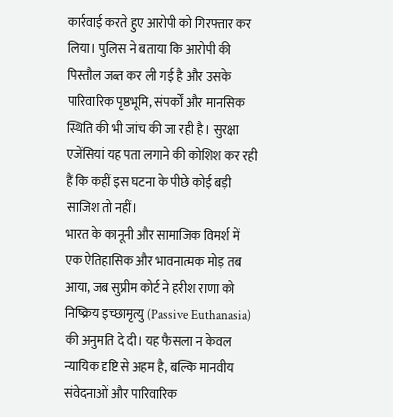कार्रवाई करते हुए आरोपी को गिरफ्तार कर लिया। पुलिस ने बताया कि आरोपी की पिस्तौल जब्त कर ली गई है और उसके पारिवारिक पृष्ठभूमि, संपर्कों और मानसिक स्थिति की भी जांच की जा रही है। सुरक्षा एजेंसियां यह पता लगाने की कोशिश कर रही हैं कि कहीं इस घटना के पीछे कोई बड़ी साजिश तो नहीं।
भारत के कानूनी और सामाजिक विमर्श में एक ऐतिहासिक और भावनात्मक मोड़ तब आया, जब सुप्रीम कोर्ट ने हरीश राणा को निष्क्रिय इच्छामृत्यु (Passive Euthanasia) की अनुमति दे दी। यह फैसला न केवल न्यायिक दृष्टि से अहम है, बल्कि मानवीय संवेदनाओं और पारिवारिक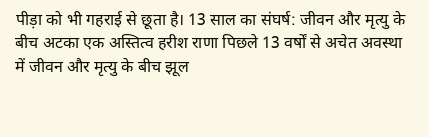पीड़ा को भी गहराई से छूता है। 13 साल का संघर्ष: जीवन और मृत्यु के बीच अटका एक अस्तित्व हरीश राणा पिछले 13 वर्षों से अचेत अवस्था में जीवन और मृत्यु के बीच झूल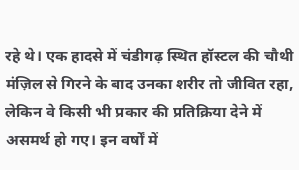रहे थे। एक हादसे में चंडीगढ़ स्थित हॉस्टल की चौथी मंज़िल से गिरने के बाद उनका शरीर तो जीवित रहा, लेकिन वे किसी भी प्रकार की प्रतिक्रिया देने में असमर्थ हो गए। इन वर्षों में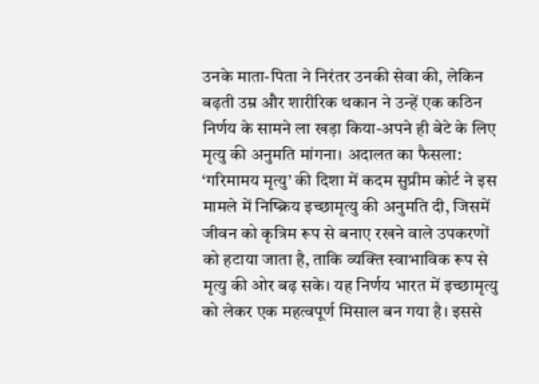उनके माता-पिता ने निरंतर उनकी सेवा की, लेकिन बढ़ती उम्र और शारीरिक थकान ने उन्हें एक कठिन निर्णय के सामने ला खड़ा किया-अपने ही बेटे के लिए मृत्यु की अनुमति मांगना। अदालत का फैसला: ‘गरिमामय मृत्यु’ की दिशा में कदम सुप्रीम कोर्ट ने इस मामले में निष्क्रिय इच्छामृत्यु की अनुमति दी, जिसमें जीवन को कृत्रिम रूप से बनाए रखने वाले उपकरणों को हटाया जाता है, ताकि व्यक्ति स्वाभाविक रूप से मृत्यु की ओर बढ़ सके। यह निर्णय भारत में इच्छामृत्यु को लेकर एक महत्वपूर्ण मिसाल बन गया है। इससे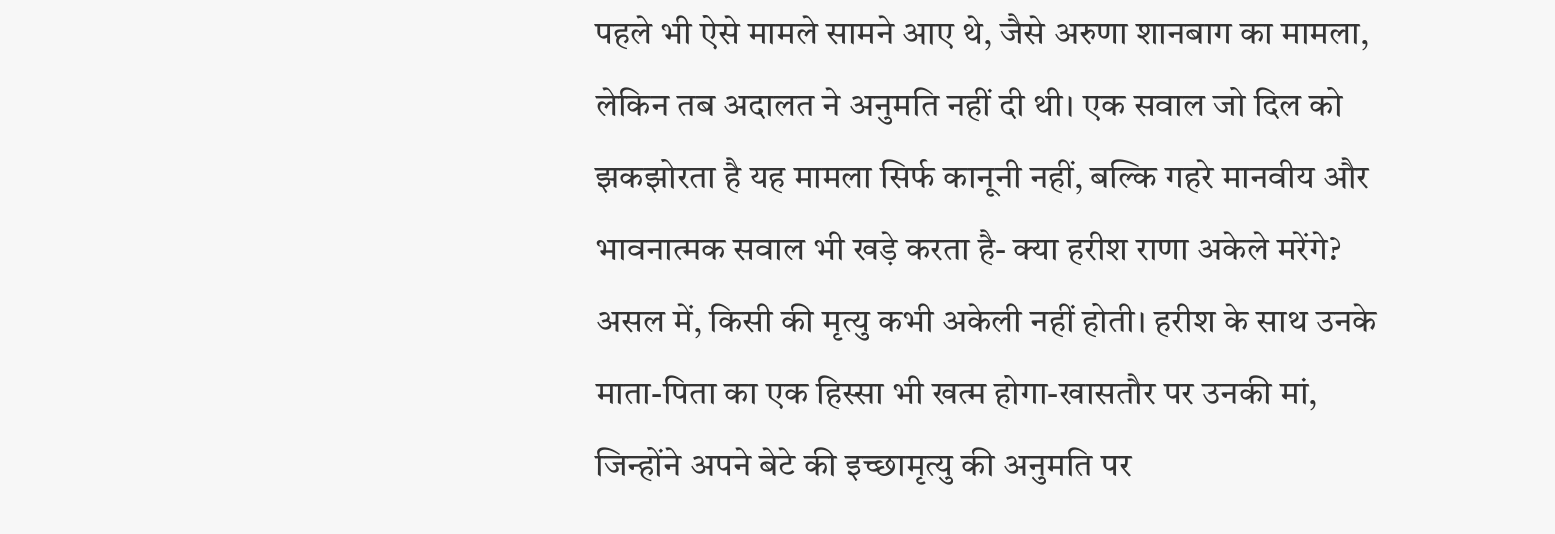पहले भी ऐसे मामले सामने आए थे, जैसे अरुणा शानबाग का मामला, लेकिन तब अदालत ने अनुमति नहीं दी थी। एक सवाल जो दिल को झकझोरता है यह मामला सिर्फ कानूनी नहीं, बल्कि गहरे मानवीय और भावनात्मक सवाल भी खड़े करता है- क्या हरीश राणा अकेले मरेंगे? असल में, किसी की मृत्यु कभी अकेली नहीं होती। हरीश के साथ उनके माता-पिता का एक हिस्सा भी खत्म होगा-खासतौर पर उनकी मां, जिन्होंने अपने बेटे की इच्छामृत्यु की अनुमति पर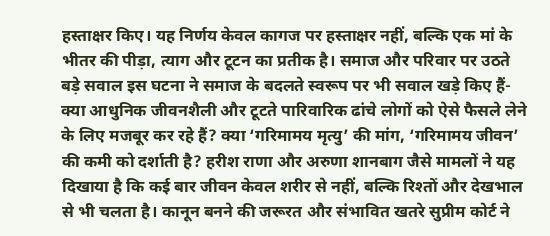हस्ताक्षर किए। यह निर्णय केवल कागज पर हस्ताक्षर नहीं, बल्कि एक मां के भीतर की पीड़ा, त्याग और टूटन का प्रतीक है। समाज और परिवार पर उठते बड़े सवाल इस घटना ने समाज के बदलते स्वरूप पर भी सवाल खड़े किए हैं- क्या आधुनिक जीवनशैली और टूटते पारिवारिक ढांचे लोगों को ऐसे फैसले लेने के लिए मजबूर कर रहे हैं? क्या ‘गरिमामय मृत्यु’ की मांग, ‘गरिमामय जीवन’ की कमी को दर्शाती है? हरीश राणा और अरुणा शानबाग जैसे मामलों ने यह दिखाया है कि कई बार जीवन केवल शरीर से नहीं, बल्कि रिश्तों और देखभाल से भी चलता है। कानून बनने की जरूरत और संभावित खतरे सुप्रीम कोर्ट ने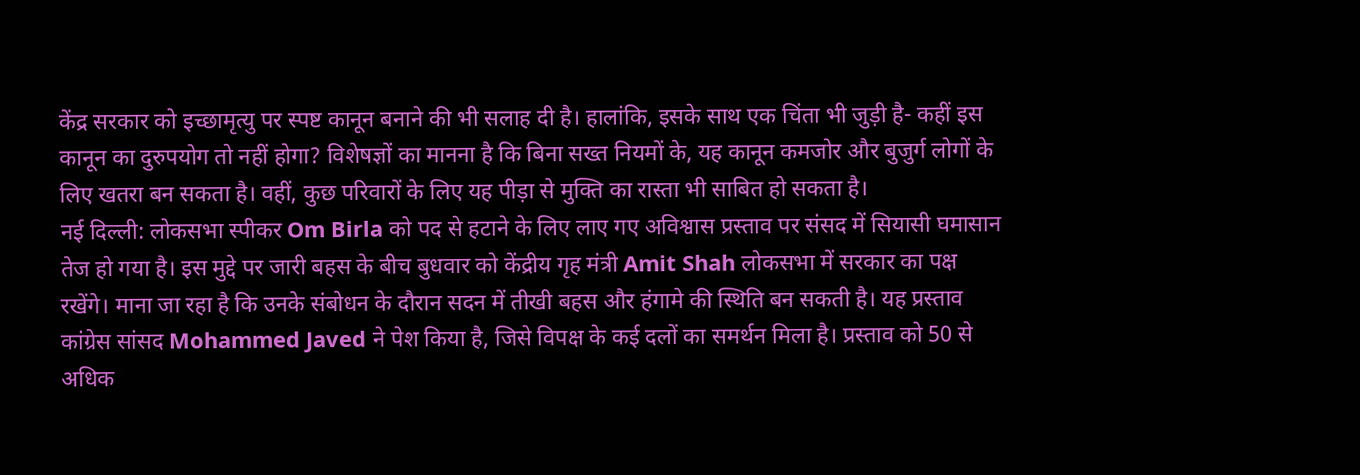केंद्र सरकार को इच्छामृत्यु पर स्पष्ट कानून बनाने की भी सलाह दी है। हालांकि, इसके साथ एक चिंता भी जुड़ी है- कहीं इस कानून का दुरुपयोग तो नहीं होगा? विशेषज्ञों का मानना है कि बिना सख्त नियमों के, यह कानून कमजोर और बुजुर्ग लोगों के लिए खतरा बन सकता है। वहीं, कुछ परिवारों के लिए यह पीड़ा से मुक्ति का रास्ता भी साबित हो सकता है।
नई दिल्ली: लोकसभा स्पीकर Om Birla को पद से हटाने के लिए लाए गए अविश्वास प्रस्ताव पर संसद में सियासी घमासान तेज हो गया है। इस मुद्दे पर जारी बहस के बीच बुधवार को केंद्रीय गृह मंत्री Amit Shah लोकसभा में सरकार का पक्ष रखेंगे। माना जा रहा है कि उनके संबोधन के दौरान सदन में तीखी बहस और हंगामे की स्थिति बन सकती है। यह प्रस्ताव कांग्रेस सांसद Mohammed Javed ने पेश किया है, जिसे विपक्ष के कई दलों का समर्थन मिला है। प्रस्ताव को 50 से अधिक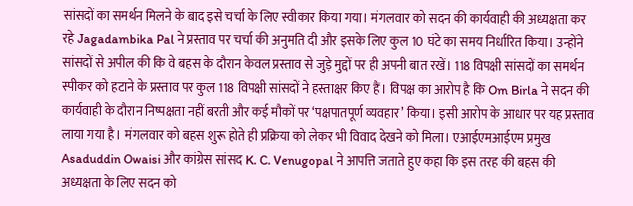सांसदों का समर्थन मिलने के बाद इसे चर्चा के लिए स्वीकार किया गया। मंगलवार को सदन की कार्यवाही की अध्यक्षता कर रहे Jagadambika Pal ने प्रस्ताव पर चर्चा की अनुमति दी और इसके लिए कुल 10 घंटे का समय निर्धारित किया। उन्होंने सांसदों से अपील की कि वे बहस के दौरान केवल प्रस्ताव से जुड़े मुद्दों पर ही अपनी बात रखें। 118 विपक्षी सांसदों का समर्थन स्पीकर को हटाने के प्रस्ताव पर कुल 118 विपक्षी सांसदों ने हस्ताक्षर किए हैं। विपक्ष का आरोप है कि Om Birla ने सदन की कार्यवाही के दौरान निष्पक्षता नहीं बरती और कई मौकों पर ‘पक्षपातपूर्ण व्यवहार’ किया। इसी आरोप के आधार पर यह प्रस्ताव लाया गया है। मंगलवार को बहस शुरू होते ही प्रक्रिया को लेकर भी विवाद देखने को मिला। एआईएमआईएम प्रमुख Asaduddin Owaisi और कांग्रेस सांसद K. C. Venugopal ने आपत्ति जताते हुए कहा कि इस तरह की बहस की अध्यक्षता के लिए सदन को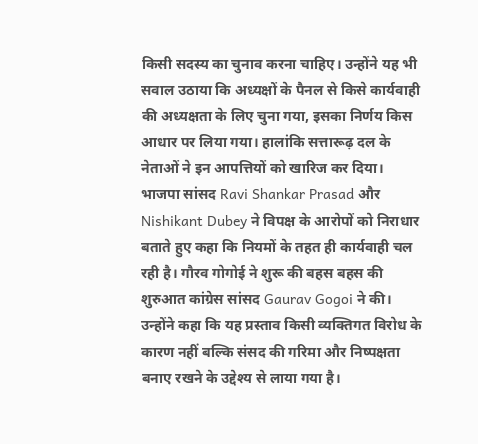किसी सदस्य का चुनाव करना चाहिए। उन्होंने यह भी सवाल उठाया कि अध्यक्षों के पैनल से किसे कार्यवाही की अध्यक्षता के लिए चुना गया, इसका निर्णय किस आधार पर लिया गया। हालांकि सत्तारूढ़ दल के नेताओं ने इन आपत्तियों को खारिज कर दिया। भाजपा सांसद Ravi Shankar Prasad और Nishikant Dubey ने विपक्ष के आरोपों को निराधार बताते हुए कहा कि नियमों के तहत ही कार्यवाही चल रही है। गौरव गोगोई ने शुरू की बहस बहस की शुरुआत कांग्रेस सांसद Gaurav Gogoi ने की। उन्होंने कहा कि यह प्रस्ताव किसी व्यक्तिगत विरोध के कारण नहीं बल्कि संसद की गरिमा और निष्पक्षता बनाए रखने के उद्देश्य से लाया गया है।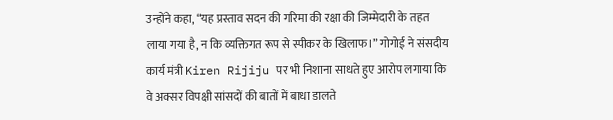उन्होंने कहा, “यह प्रस्ताव सदन की गरिमा की रक्षा की जिम्मेदारी के तहत लाया गया है, न कि व्यक्तिगत रूप से स्पीकर के खिलाफ।” गोगोई ने संसदीय कार्य मंत्री Kiren Rijiju पर भी निशाना साधते हुए आरोप लगाया कि वे अक्सर विपक्षी सांसदों की बातों में बाधा डालते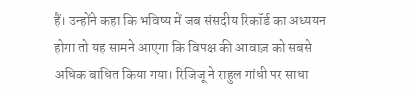हैं। उन्होंने कहा कि भविष्य में जब संसदीय रिकॉर्ड का अध्ययन होगा तो यह सामने आएगा कि विपक्ष की आवाज़ को सबसे अधिक बाधित किया गया। रिजिजू ने राहुल गांधी पर साधा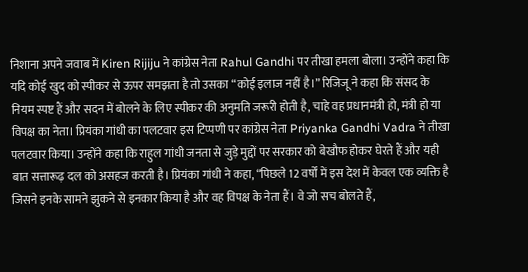निशाना अपने जवाब में Kiren Rijiju ने कांग्रेस नेता Rahul Gandhi पर तीखा हमला बोला। उन्होंने कहा कि यदि कोई खुद को स्पीकर से ऊपर समझता है तो उसका “कोई इलाज नहीं है।” रिजिजू ने कहा कि संसद के नियम स्पष्ट हैं और सदन में बोलने के लिए स्पीकर की अनुमति जरूरी होती है, चाहे वह प्रधानमंत्री हो, मंत्री हो या विपक्ष का नेता। प्रियंका गांधी का पलटवार इस टिप्पणी पर कांग्रेस नेता Priyanka Gandhi Vadra ने तीखा पलटवार किया। उन्होंने कहा कि राहुल गांधी जनता से जुड़े मुद्दों पर सरकार को बेखौफ होकर घेरते हैं और यही बात सत्तारूढ़ दल को असहज करती है। प्रियंका गांधी ने कहा, “पिछले 12 वर्षों में इस देश में केवल एक व्यक्ति है जिसने इनके सामने झुकने से इनकार किया है और वह विपक्ष के नेता हैं। वे जो सच बोलते हैं,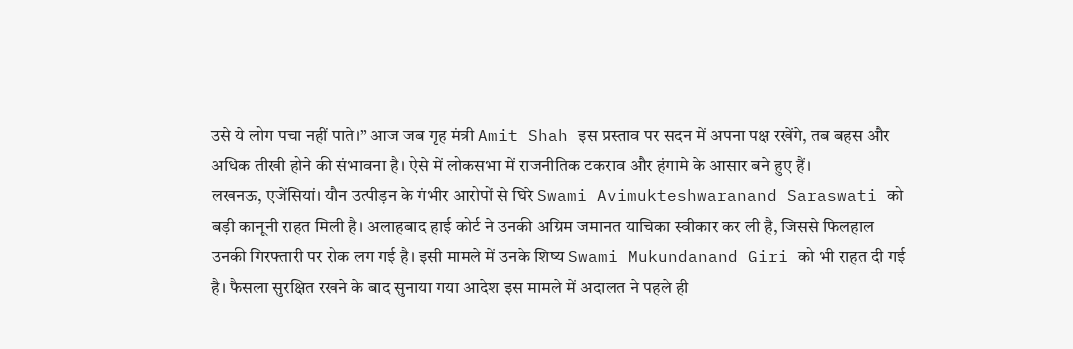उसे ये लोग पचा नहीं पाते।” आज जब गृह मंत्री Amit Shah इस प्रस्ताव पर सदन में अपना पक्ष रखेंगे, तब बहस और अधिक तीखी होने की संभावना है। ऐसे में लोकसभा में राजनीतिक टकराव और हंगामे के आसार बने हुए हैं।
लखनऊ, एजेंसियां। यौन उत्पीड़न के गंभीर आरोपों से घिरे Swami Avimukteshwaranand Saraswati को बड़ी कानूनी राहत मिली है। अलाहबाद हाई कोर्ट ने उनकी अग्रिम जमानत याचिका स्वीकार कर ली है, जिससे फिलहाल उनकी गिरफ्तारी पर रोक लग गई है। इसी मामले में उनके शिष्य Swami Mukundanand Giri को भी राहत दी गई है। फैसला सुरक्षित रखने के बाद सुनाया गया आदेश इस मामले में अदालत ने पहले ही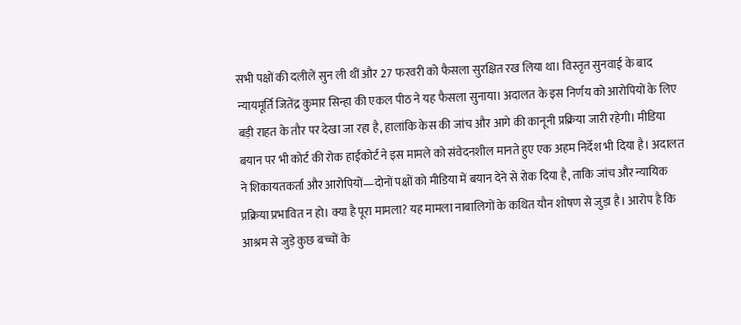सभी पक्षों की दलीलें सुन ली थीं और 27 फरवरी को फैसला सुरक्षित रख लिया था। विस्तृत सुनवाई के बाद न्यायमूर्ति जितेंद्र कुमार सिन्हा की एकल पीठ ने यह फैसला सुनाया। अदालत के इस निर्णय को आरोपियों के लिए बड़ी राहत के तौर पर देखा जा रहा है, हालांकि केस की जांच और आगे की कानूनी प्रक्रिया जारी रहेगी। मीडिया बयान पर भी कोर्ट की रोक हाईकोर्ट ने इस मामले को संवेदनशील मानते हुए एक अहम निर्देश भी दिया है। अदालत ने शिकायतकर्ता और आरोपियों—दोनों पक्षों को मीडिया में बयान देने से रोक दिया है, ताकि जांच और न्यायिक प्रक्रिया प्रभावित न हो। क्या है पूरा मामला? यह मामला नाबालिगों के कथित यौन शोषण से जुड़ा है। आरोप है कि आश्रम से जुड़े कुछ बच्चों के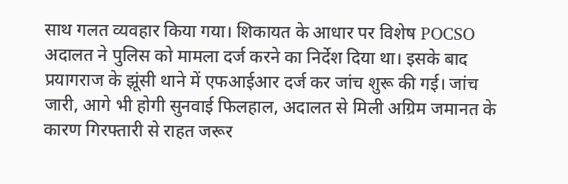साथ गलत व्यवहार किया गया। शिकायत के आधार पर विशेष POCSO अदालत ने पुलिस को मामला दर्ज करने का निर्देश दिया था। इसके बाद प्रयागराज के झूंसी थाने में एफआईआर दर्ज कर जांच शुरू की गई। जांच जारी, आगे भी होगी सुनवाई फिलहाल, अदालत से मिली अग्रिम जमानत के कारण गिरफ्तारी से राहत जरूर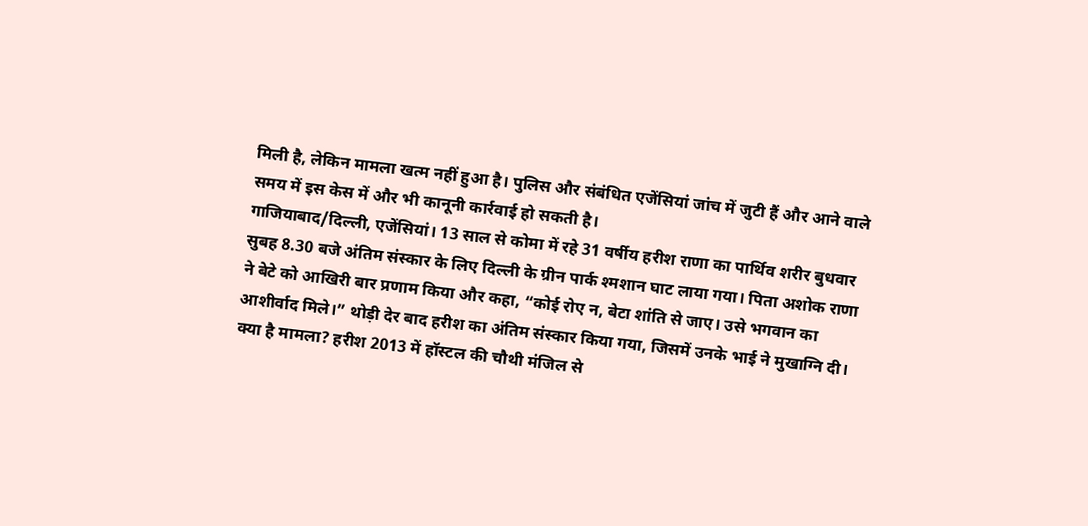मिली है, लेकिन मामला खत्म नहीं हुआ है। पुलिस और संबंधित एजेंसियां जांच में जुटी हैं और आने वाले समय में इस केस में और भी कानूनी कार्रवाई हो सकती है।
गाजियाबाद/दिल्ली, एजेंसियां। 13 साल से कोमा में रहे 31 वर्षीय हरीश राणा का पार्थिव शरीर बुधवार सुबह 8.30 बजे अंतिम संस्कार के लिए दिल्ली के ग्रीन पार्क श्मशान घाट लाया गया। पिता अशोक राणा ने बेटे को आखिरी बार प्रणाम किया और कहा, “कोई रोए न, बेटा शांति से जाए। उसे भगवान का आशीर्वाद मिले।” थोड़ी देर बाद हरीश का अंतिम संस्कार किया गया, जिसमें उनके भाई ने मुखाग्नि दी। क्या है मामला? हरीश 2013 में हॉस्टल की चौथी मंजिल से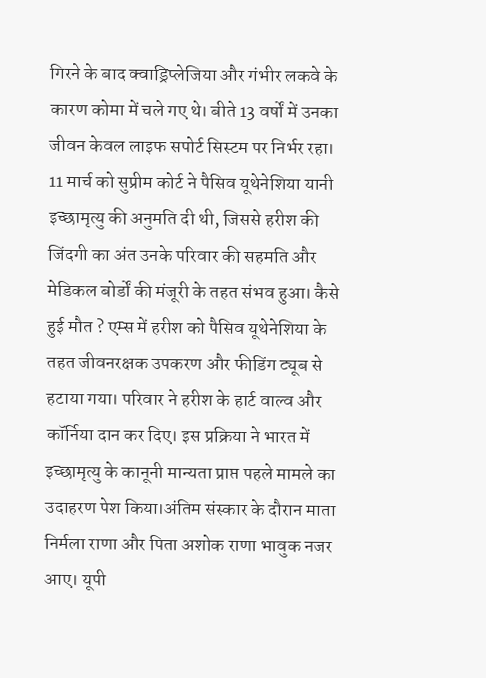गिरने के बाद क्वाड्रिप्लेजिया और गंभीर लकवे के कारण कोमा में चले गए थे। बीते 13 वर्षों में उनका जीवन केवल लाइफ सपोर्ट सिस्टम पर निर्भर रहा। 11 मार्च को सुप्रीम कोर्ट ने पैसिव यूथेनेशिया यानी इच्छामृत्यु की अनुमति दी थी, जिससे हरीश की जिंदगी का अंत उनके परिवार की सहमति और मेडिकल बोर्डों की मंजूरी के तहत संभव हुआ। कैसे हुई मौत ? एम्स में हरीश को पैसिव यूथेनेशिया के तहत जीवनरक्षक उपकरण और फीडिंग ट्यूब से हटाया गया। परिवार ने हरीश के हार्ट वाल्व और कॉर्निया दान कर दिए। इस प्रक्रिया ने भारत में इच्छामृत्यु के कानूनी मान्यता प्राप्त पहले मामले का उदाहरण पेश किया।अंतिम संस्कार के दौरान माता निर्मला राणा और पिता अशोक राणा भावुक नजर आए। यूपी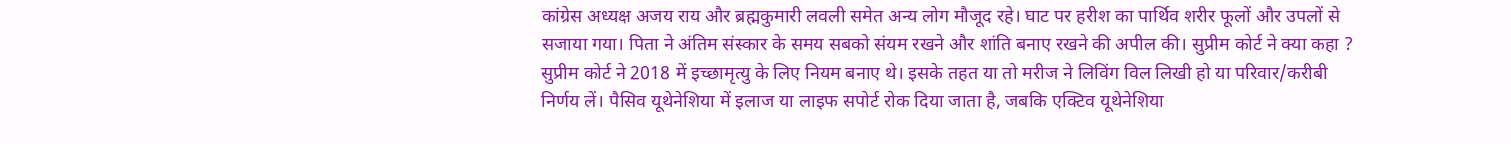कांग्रेस अध्यक्ष अजय राय और ब्रह्मकुमारी लवली समेत अन्य लोग मौजूद रहे। घाट पर हरीश का पार्थिव शरीर फूलों और उपलों से सजाया गया। पिता ने अंतिम संस्कार के समय सबको संयम रखने और शांति बनाए रखने की अपील की। सुप्रीम कोर्ट ने क्या कहा ? सुप्रीम कोर्ट ने 2018 में इच्छामृत्यु के लिए नियम बनाए थे। इसके तहत या तो मरीज ने लिविंग विल लिखी हो या परिवार/करीबी निर्णय लें। पैसिव यूथेनेशिया में इलाज या लाइफ सपोर्ट रोक दिया जाता है, जबकि एक्टिव यूथेनेशिया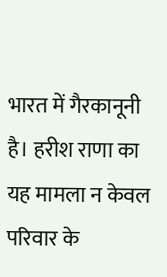भारत में गैरकानूनी है। हरीश राणा का यह मामला न केवल परिवार के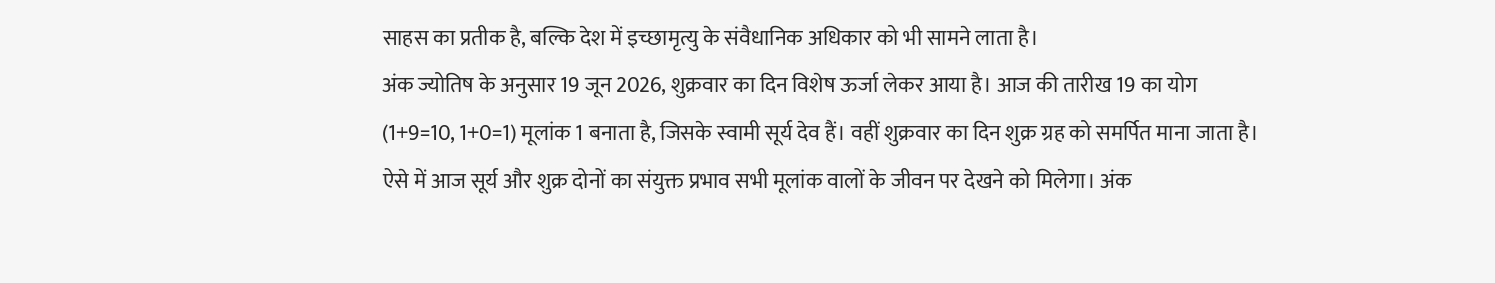साहस का प्रतीक है, बल्कि देश में इच्छामृत्यु के संवैधानिक अधिकार को भी सामने लाता है।
अंक ज्योतिष के अनुसार 19 जून 2026, शुक्रवार का दिन विशेष ऊर्जा लेकर आया है। आज की तारीख 19 का योग (1+9=10, 1+0=1) मूलांक 1 बनाता है, जिसके स्वामी सूर्य देव हैं। वहीं शुक्रवार का दिन शुक्र ग्रह को समर्पित माना जाता है। ऐसे में आज सूर्य और शुक्र दोनों का संयुक्त प्रभाव सभी मूलांक वालों के जीवन पर देखने को मिलेगा। अंक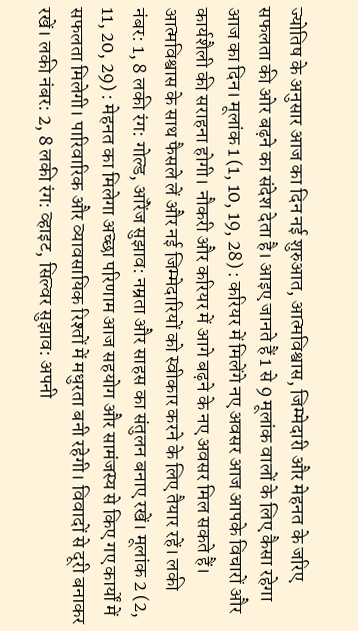ज्योतिष के अनुसार आज का दिन नई शुरुआत, आत्मविश्वास, जिम्मेदारी और मेहनत के जरिए सफलता की ओर बढ़ने का संदेश देता है। आइए जानते हैं 1 से 9 मूलांक वालों के लिए कैसा रहेगा आज का दिन। मूलांक 1 (1, 10, 19, 28) : करियर में मिलेंगे नए अवसर आज आपके विचारों और कार्यशैली की सराहना होगी। नौकरी और करियर में आगे बढ़ने के नए अवसर मिल सकते हैं। आत्मविश्वास के साथ फैसले लें और नई जिम्मेदारियों को स्वीकार करने के लिए तैयार रहें। लकी नंबर: 1, 8 लकी रंग: गोल्ड, ऑरेंज सुझाव: नम्रता और साहस का संतुलन बनाए रखें। मूलांक 2 (2, 11, 20, 29) : मेहनत का मिलेगा अच्छा परिणाम आज सहयोग और सामंजस्य से किए गए कार्यों में सफलता मिलेगी। पारिवारिक और व्यावसायिक रिश्तों में मधुरता बनी रहेगी। विवादों से दूरी बनाकर रखें। लकी नंबर: 2, 8 लकी रंग: व्हाइट, सिल्वर सुझाव: अपनी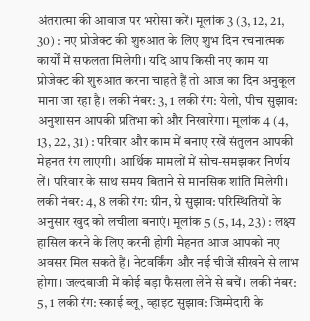अंतरात्मा की आवाज पर भरोसा करें। मूलांक 3 (3, 12, 21, 30) : नए प्रोजेक्ट की शुरुआत के लिए शुभ दिन रचनात्मक कार्यों में सफलता मिलेगी। यदि आप किसी नए काम या प्रोजेक्ट की शुरुआत करना चाहते हैं तो आज का दिन अनुकूल माना जा रहा है। लकी नंबर: 3, 1 लकी रंग: येलो, पीच सुझाव: अनुशासन आपकी प्रतिभा को और निखारेगा। मूलांक 4 (4, 13, 22, 31) : परिवार और काम में बनाए रखें संतुलन आपकी मेहनत रंग लाएगी। आर्थिक मामलों में सोच-समझकर निर्णय लें। परिवार के साथ समय बिताने से मानसिक शांति मिलेगी। लकी नंबर: 4, 8 लकी रंग: ग्रीन, ग्रे सुझाव: परिस्थितियों के अनुसार खुद को लचीला बनाएं। मूलांक 5 (5, 14, 23) : लक्ष्य हासिल करने के लिए करनी होगी मेहनत आज आपको नए अवसर मिल सकते हैं। नेटवर्किंग और नई चीजें सीखने से लाभ होगा। जल्दबाजी में कोई बड़ा फैसला लेने से बचें। लकी नंबर: 5, 1 लकी रंग: स्काई ब्लू, व्हाइट सुझाव: जिम्मेदारी के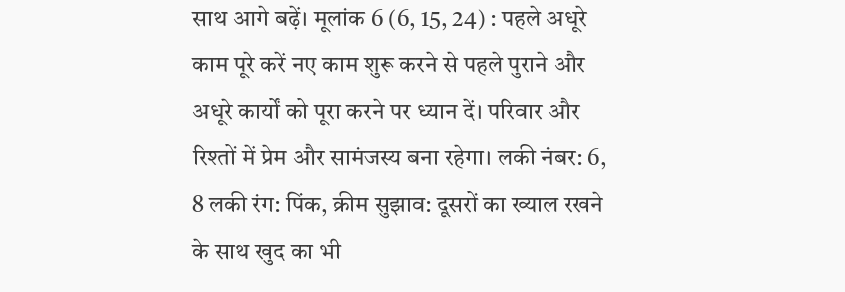साथ आगे बढ़ें। मूलांक 6 (6, 15, 24) : पहले अधूरे काम पूरे करें नए काम शुरू करने से पहले पुराने और अधूरे कार्यों को पूरा करने पर ध्यान दें। परिवार और रिश्तों में प्रेम और सामंजस्य बना रहेगा। लकी नंबर: 6, 8 लकी रंग: पिंक, क्रीम सुझाव: दूसरों का ख्याल रखने के साथ खुद का भी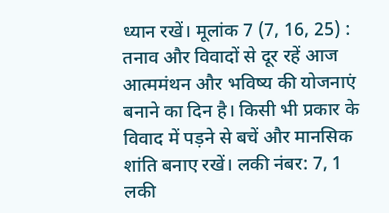ध्यान रखें। मूलांक 7 (7, 16, 25) : तनाव और विवादों से दूर रहें आज आत्ममंथन और भविष्य की योजनाएं बनाने का दिन है। किसी भी प्रकार के विवाद में पड़ने से बचें और मानसिक शांति बनाए रखें। लकी नंबर: 7, 1 लकी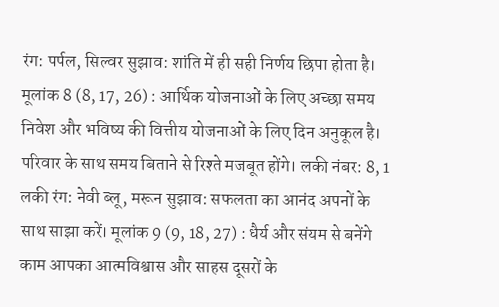रंग: पर्पल, सिल्वर सुझाव: शांति में ही सही निर्णय छिपा होता है। मूलांक 8 (8, 17, 26) : आर्थिक योजनाओं के लिए अच्छा समय निवेश और भविष्य की वित्तीय योजनाओं के लिए दिन अनुकूल है। परिवार के साथ समय बिताने से रिश्ते मजबूत होंगे। लकी नंबर: 8, 1 लकी रंग: नेवी ब्लू, मरून सुझाव: सफलता का आनंद अपनों के साथ साझा करें। मूलांक 9 (9, 18, 27) : धैर्य और संयम से बनेंगे काम आपका आत्मविश्वास और साहस दूसरों के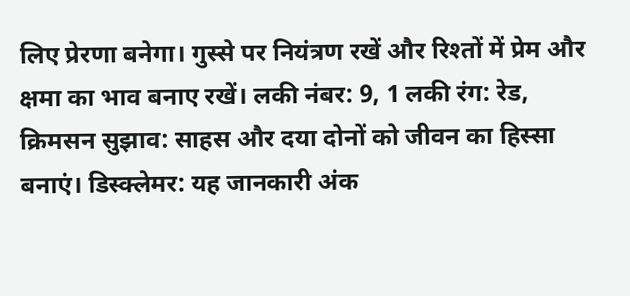लिए प्रेरणा बनेगा। गुस्से पर नियंत्रण रखें और रिश्तों में प्रेम और क्षमा का भाव बनाए रखें। लकी नंबर: 9, 1 लकी रंग: रेड, क्रिमसन सुझाव: साहस और दया दोनों को जीवन का हिस्सा बनाएं। डिस्क्लेमर: यह जानकारी अंक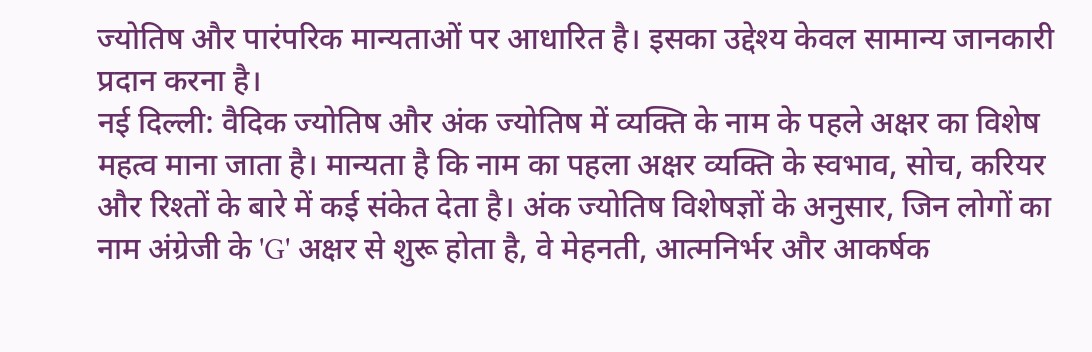ज्योतिष और पारंपरिक मान्यताओं पर आधारित है। इसका उद्देश्य केवल सामान्य जानकारी प्रदान करना है।
नई दिल्ली: वैदिक ज्योतिष और अंक ज्योतिष में व्यक्ति के नाम के पहले अक्षर का विशेष महत्व माना जाता है। मान्यता है कि नाम का पहला अक्षर व्यक्ति के स्वभाव, सोच, करियर और रिश्तों के बारे में कई संकेत देता है। अंक ज्योतिष विशेषज्ञों के अनुसार, जिन लोगों का नाम अंग्रेजी के 'G' अक्षर से शुरू होता है, वे मेहनती, आत्मनिर्भर और आकर्षक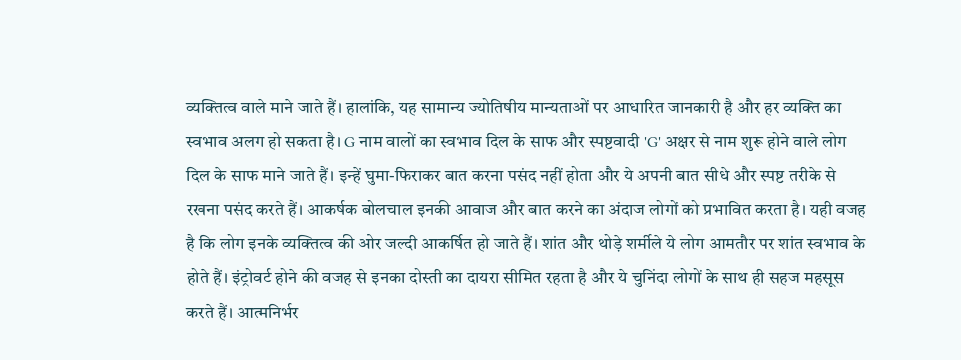व्यक्तित्व वाले माने जाते हैं। हालांकि, यह सामान्य ज्योतिषीय मान्यताओं पर आधारित जानकारी है और हर व्यक्ति का स्वभाव अलग हो सकता है। G नाम वालों का स्वभाव दिल के साफ और स्पष्टवादी 'G' अक्षर से नाम शुरू होने वाले लोग दिल के साफ माने जाते हैं। इन्हें घुमा-फिराकर बात करना पसंद नहीं होता और ये अपनी बात सीधे और स्पष्ट तरीके से रखना पसंद करते हैं। आकर्षक बोलचाल इनकी आवाज और बात करने का अंदाज लोगों को प्रभावित करता है। यही वजह है कि लोग इनके व्यक्तित्व की ओर जल्दी आकर्षित हो जाते हैं। शांत और थोड़े शर्मीले ये लोग आमतौर पर शांत स्वभाव के होते हैं। इंट्रोवर्ट होने की वजह से इनका दोस्ती का दायरा सीमित रहता है और ये चुनिंदा लोगों के साथ ही सहज महसूस करते हैं। आत्मनिर्भर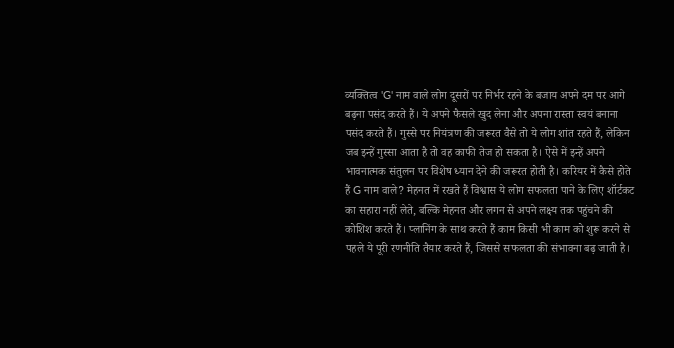व्यक्तित्व 'G' नाम वाले लोग दूसरों पर निर्भर रहने के बजाय अपने दम पर आगे बढ़ना पसंद करते हैं। ये अपने फैसले खुद लेना और अपना रास्ता स्वयं बनाना पसंद करते हैं। गुस्से पर नियंत्रण की जरूरत वैसे तो ये लोग शांत रहते हैं, लेकिन जब इन्हें गुस्सा आता है तो वह काफी तेज हो सकता है। ऐसे में इन्हें अपने भावनात्मक संतुलन पर विशेष ध्यान देने की जरूरत होती है। करियर में कैसे होते हैं G नाम वाले? मेहनत में रखते हैं विश्वास ये लोग सफलता पाने के लिए शॉर्टकट का सहारा नहीं लेते, बल्कि मेहनत और लगन से अपने लक्ष्य तक पहुंचने की कोशिश करते हैं। प्लानिंग के साथ करते हैं काम किसी भी काम को शुरू करने से पहले ये पूरी रणनीति तैयार करते हैं, जिससे सफलता की संभावना बढ़ जाती है।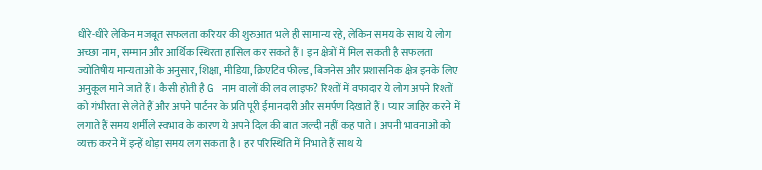धीरे-धीरे लेकिन मजबूत सफलता करियर की शुरुआत भले ही सामान्य रहे, लेकिन समय के साथ ये लोग अच्छा नाम, सम्मान और आर्थिक स्थिरता हासिल कर सकते हैं। इन क्षेत्रों में मिल सकती है सफलता ज्योतिषीय मान्यताओं के अनुसार, शिक्षा, मीडिया, क्रिएटिव फील्ड, बिजनेस और प्रशासनिक क्षेत्र इनके लिए अनुकूल माने जाते हैं। कैसी होती है G नाम वालों की लव लाइफ? रिश्तों में वफादार ये लोग अपने रिश्तों को गंभीरता से लेते हैं और अपने पार्टनर के प्रति पूरी ईमानदारी और समर्पण दिखाते हैं। प्यार जाहिर करने में लगाते हैं समय शर्मीले स्वभाव के कारण ये अपने दिल की बात जल्दी नहीं कह पाते। अपनी भावनाओं को व्यक्त करने में इन्हें थोड़ा समय लग सकता है। हर परिस्थिति में निभाते हैं साथ ये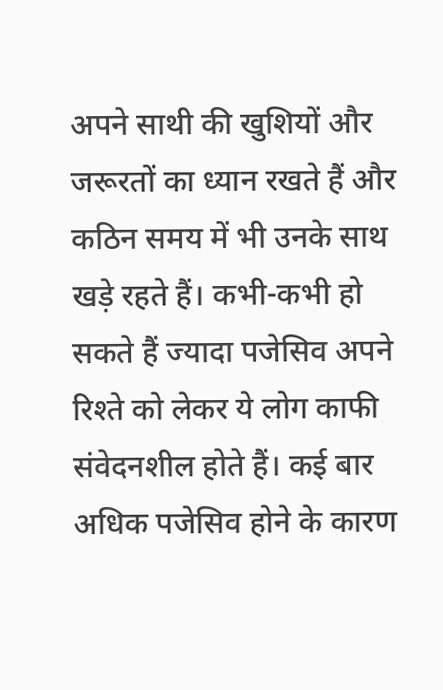अपने साथी की खुशियों और जरूरतों का ध्यान रखते हैं और कठिन समय में भी उनके साथ खड़े रहते हैं। कभी-कभी हो सकते हैं ज्यादा पजेसिव अपने रिश्ते को लेकर ये लोग काफी संवेदनशील होते हैं। कई बार अधिक पजेसिव होने के कारण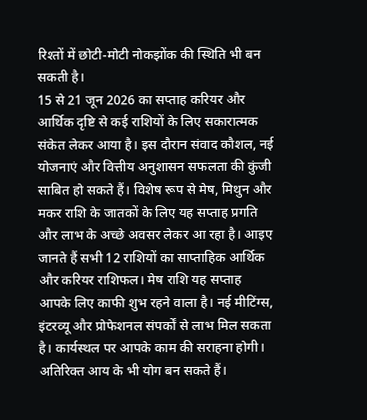रिश्तों में छोटी-मोटी नोकझोंक की स्थिति भी बन सकती है।
15 से 21 जून 2026 का सप्ताह करियर और आर्थिक दृष्टि से कई राशियों के लिए सकारात्मक संकेत लेकर आया है। इस दौरान संवाद कौशल, नई योजनाएं और वित्तीय अनुशासन सफलता की कुंजी साबित हो सकते हैं। विशेष रूप से मेष, मिथुन और मकर राशि के जातकों के लिए यह सप्ताह प्रगति और लाभ के अच्छे अवसर लेकर आ रहा है। आइए जानते हैं सभी 12 राशियों का साप्ताहिक आर्थिक और करियर राशिफल। मेष राशि यह सप्ताह आपके लिए काफी शुभ रहने वाला है। नई मीटिंग्स, इंटरव्यू और प्रोफेशनल संपर्कों से लाभ मिल सकता है। कार्यस्थल पर आपके काम की सराहना होगी। अतिरिक्त आय के भी योग बन सकते हैं।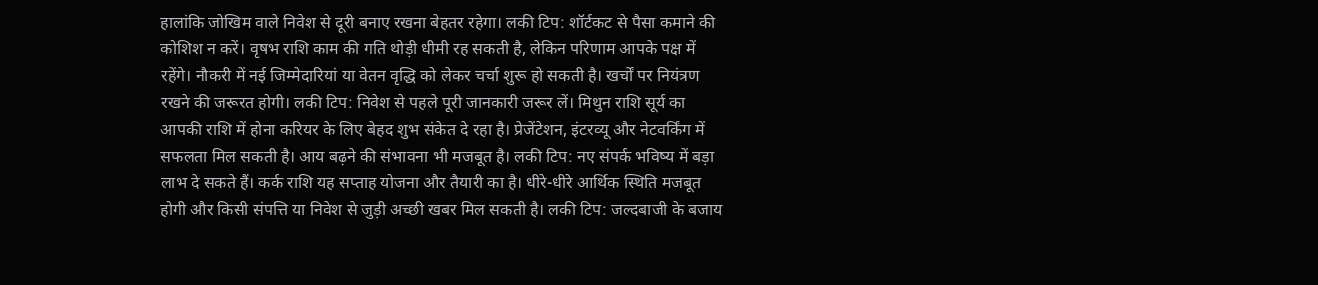हालांकि जोखिम वाले निवेश से दूरी बनाए रखना बेहतर रहेगा। लकी टिप: शॉर्टकट से पैसा कमाने की कोशिश न करें। वृषभ राशि काम की गति थोड़ी धीमी रह सकती है, लेकिन परिणाम आपके पक्ष में रहेंगे। नौकरी में नई जिम्मेदारियां या वेतन वृद्धि को लेकर चर्चा शुरू हो सकती है। खर्चों पर नियंत्रण रखने की जरूरत होगी। लकी टिप: निवेश से पहले पूरी जानकारी जरूर लें। मिथुन राशि सूर्य का आपकी राशि में होना करियर के लिए बेहद शुभ संकेत दे रहा है। प्रेजेंटेशन, इंटरव्यू और नेटवर्किंग में सफलता मिल सकती है। आय बढ़ने की संभावना भी मजबूत है। लकी टिप: नए संपर्क भविष्य में बड़ा लाभ दे सकते हैं। कर्क राशि यह सप्ताह योजना और तैयारी का है। धीरे-धीरे आर्थिक स्थिति मजबूत होगी और किसी संपत्ति या निवेश से जुड़ी अच्छी खबर मिल सकती है। लकी टिप: जल्दबाजी के बजाय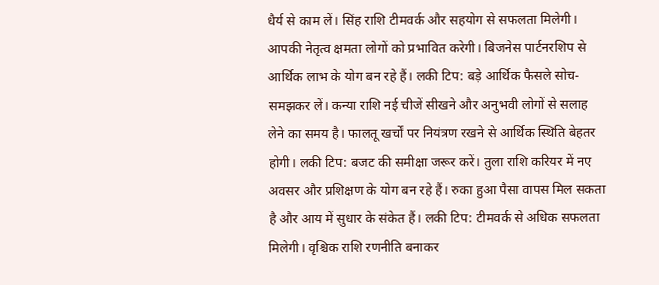धैर्य से काम लें। सिंह राशि टीमवर्क और सहयोग से सफलता मिलेगी। आपकी नेतृत्व क्षमता लोगों को प्रभावित करेगी। बिजनेस पार्टनरशिप से आर्थिक लाभ के योग बन रहे हैं। लकी टिप: बड़े आर्थिक फैसले सोच-समझकर लें। कन्या राशि नई चीजें सीखने और अनुभवी लोगों से सलाह लेने का समय है। फालतू खर्चों पर नियंत्रण रखने से आर्थिक स्थिति बेहतर होगी। लकी टिप: बजट की समीक्षा जरूर करें। तुला राशि करियर में नए अवसर और प्रशिक्षण के योग बन रहे हैं। रुका हुआ पैसा वापस मिल सकता है और आय में सुधार के संकेत हैं। लकी टिप: टीमवर्क से अधिक सफलता मिलेगी। वृश्चिक राशि रणनीति बनाकर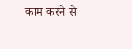काम करने से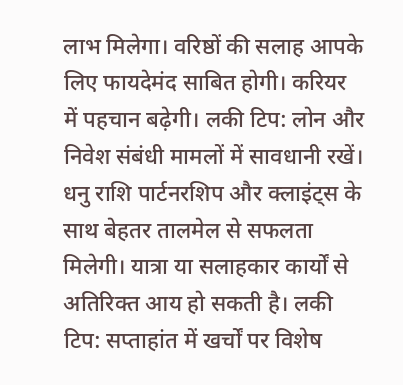लाभ मिलेगा। वरिष्ठों की सलाह आपके लिए फायदेमंद साबित होगी। करियर में पहचान बढ़ेगी। लकी टिप: लोन और निवेश संबंधी मामलों में सावधानी रखें। धनु राशि पार्टनरशिप और क्लाइंट्स के साथ बेहतर तालमेल से सफलता मिलेगी। यात्रा या सलाहकार कार्यों से अतिरिक्त आय हो सकती है। लकी टिप: सप्ताहांत में खर्चों पर विशेष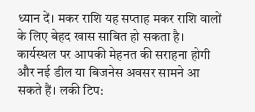ध्यान दें। मकर राशि यह सप्ताह मकर राशि वालों के लिए बेहद खास साबित हो सकता है। कार्यस्थल पर आपकी मेहनत की सराहना होगी और नई डील या बिजनेस अवसर सामने आ सकते हैं। लकी टिप: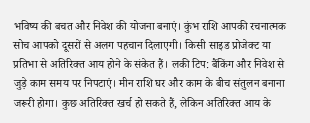भविष्य की बचत और निवेश की योजना बनाएं। कुंभ राशि आपकी रचनात्मक सोच आपको दूसरों से अलग पहचान दिलाएगी। किसी साइड प्रोजेक्ट या प्रतिभा से अतिरिक्त आय होने के संकेत हैं। लकी टिप: बैंकिंग और निवेश से जुड़े काम समय पर निपटाएं। मीन राशि घर और काम के बीच संतुलन बनाना जरूरी होगा। कुछ अतिरिक्त खर्च हो सकते हैं, लेकिन अतिरिक्त आय के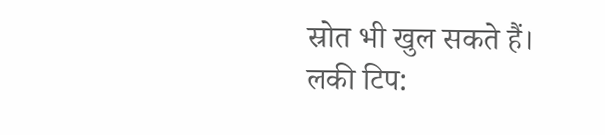स्रोत भी खुल सकते हैं। लकी टिप: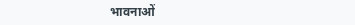भावनाओं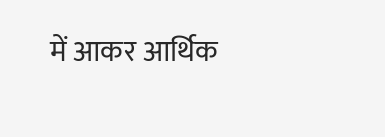में आकर आर्थिक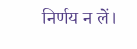निर्णय न लें।